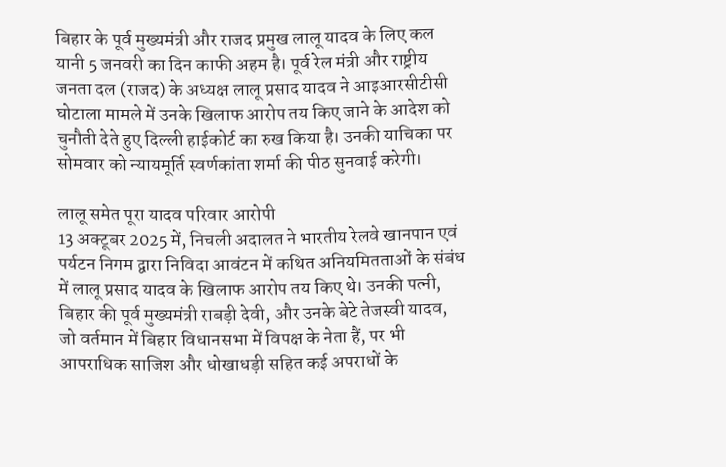बिहार के पूर्व मुख्यमंत्री और राजद प्रमुख लालू यादव के लिए कल यानी 5 जनवरी का दिन काफी अहम है। पूर्व रेल मंत्री और राष्ट्रीय जनता दल (राजद) के अध्यक्ष लालू प्रसाद यादव ने आइआरसीटीसी घोटाला मामले में उनके खिलाफ आरोप तय किए जाने के आदेश को चुनौती देते हुए दिल्ली हाईकोर्ट का रुख किया है। उनकी याचिका पर सोमवार को न्यायमूर्ति स्वर्णकांता शर्मा की पीठ सुनवाई करेगी।

लालू समेत पूरा यादव परिवार आरोपी
13 अक्टूबर 2025 में, निचली अदालत ने भारतीय रेलवे खानपान एवं पर्यटन निगम द्वारा निविदा आवंटन में कथित अनियमितताओं के संबंध में लालू प्रसाद यादव के खिलाफ आरोप तय किए थे। उनकी पत्नी, बिहार की पूर्व मुख्यमंत्री राबड़ी देवी, और उनके बेटे तेजस्वी यादव, जो वर्तमान में बिहार विधानसभा में विपक्ष के नेता हैं, पर भी आपराधिक साजिश और धोखाधड़ी सहित कई अपराधों के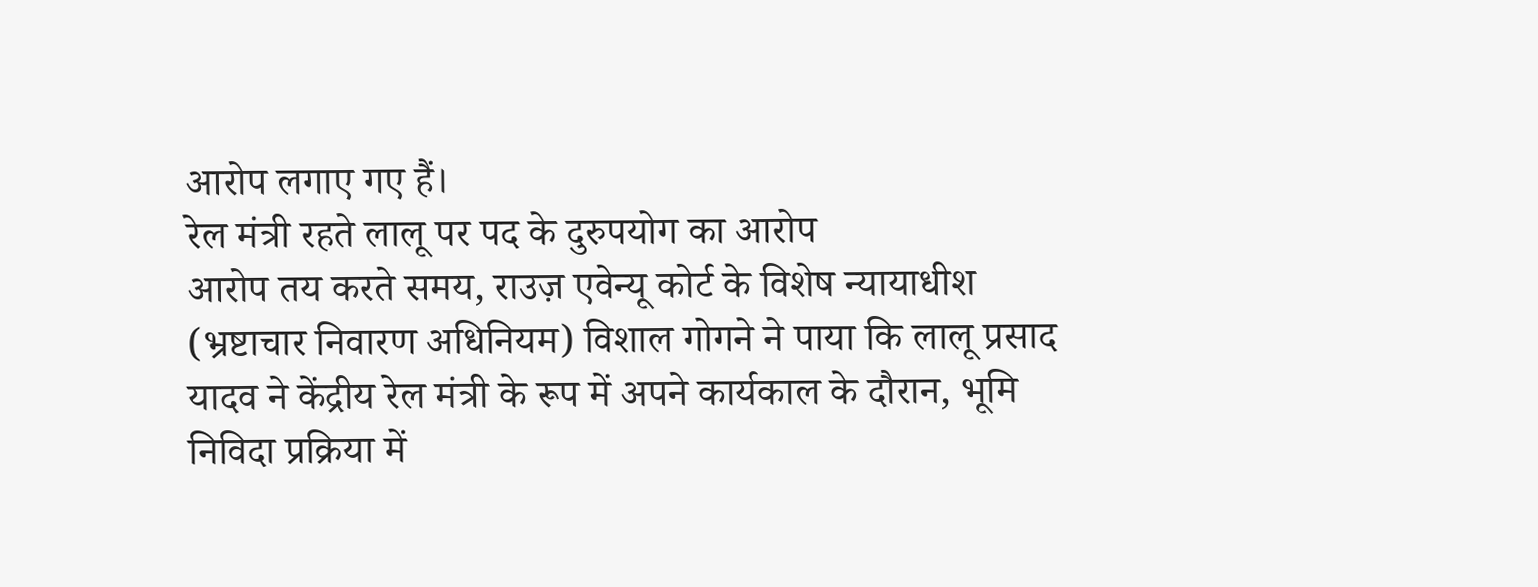आरोप लगाए गए हैं।
रेल मंत्री रहते लालू पर पद के दुरुपयोग का आरोप
आरोप तय करते समय, राउज़ एवेन्यू कोर्ट के विशेष न्यायाधीश (भ्रष्टाचार निवारण अधिनियम) विशाल गोगने ने पाया कि लालू प्रसाद यादव ने केंद्रीय रेल मंत्री के रूप में अपने कार्यकाल के दौरान, भूमि निविदा प्रक्रिया में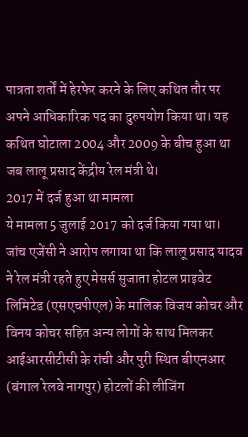पात्रता शर्तों में हेरफेर करने के लिए कथित तौर पर अपने आधिकारिक पद का दुरुपयोग किया था। यह कथित घोटाला 2004 और 2009 के बीच हुआ था जब लालू प्रसाद केंद्रीय रेल मंत्री थे।
2017 में दर्ज हुआ था मामला
ये मामला 5 जुलाई 2017 को दर्ज किया गया था। जांच एजेंसी ने आरोप लगाया था कि लालू प्रसाद यादव ने रेल मंत्री रहते हुए मेसर्स सुजाता होटल प्राइवेट लिमिटेड (एसएचपीएल) के मालिक विजय कोचर और विनय कोचर सहित अन्य लोगों के साथ मिलकर आईआरसीटीसी के रांची और पुरी स्थित बीएनआर (बंगाल रेलवे नागपुर) होटलों की लीजिंग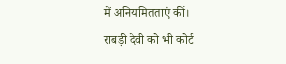में अनियमितताएं कीं।
राबड़ी देवी को भी कोर्ट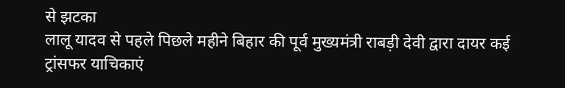से झटका
लालू यादव से पहले पिछले महीने बिहार की पूर्व मुख्यमंत्री राबड़ी देवी द्वारा दायर कई ट्रांसफर याचिकाएं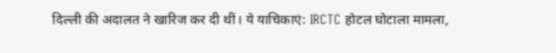दिल्ली की अदालत ने खारिज कर दी थीं। ये याचिकाएं: IRCTC होटल घोटाला मामला,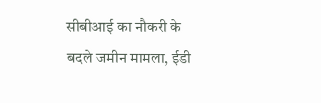सीबीआई का नौकरी के बदले जमीन मामला, ईडी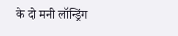के दो मनी लॉन्ड्रिंग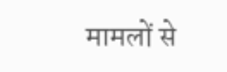मामलों से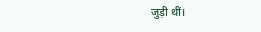जुड़ी थीं।